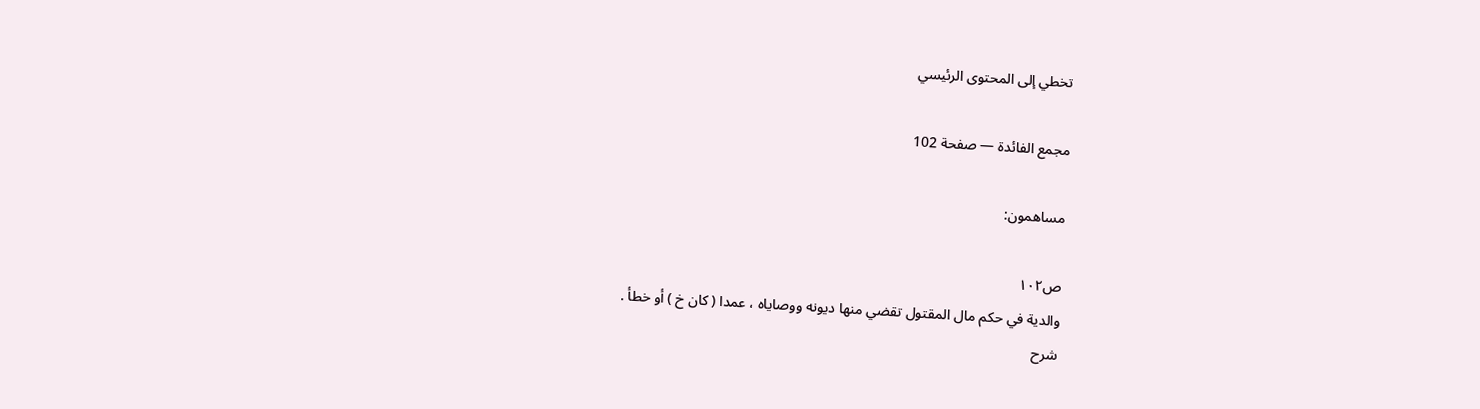تخطي إلى المحتوى الرئيسي

مجمع الفائدة — صفحة 102

مساهمون:

ص١٠٢
والدية في حكم مال المقتول تقضي منها ديونه ووصاياه ، عمدا ( كان خ ) أو خطأ .
شرح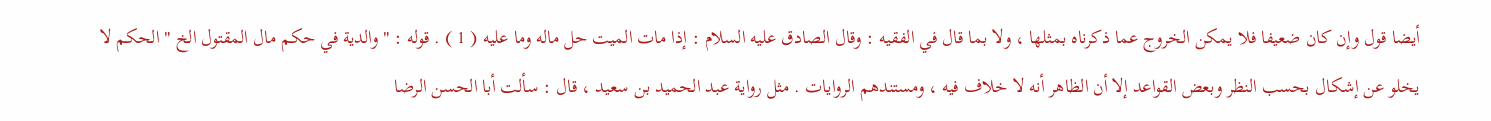أيضا قول وإن كان ضعيفا فلا يمكن الخروج عما ذكرناه بمثلها ، ولا بما قال في الفقيه : وقال الصادق عليه السلام : إذا مات الميت حل ماله وما عليه ( 1 ) . قوله : " والدية في حكم مال المقتول الخ " الحكم لا يخلو عن إشكال بحسب النظر وبعض القواعد إلا أن الظاهر أنه لا خلاف فيه ، ومستندهم الروايات . مثل رواية عبد الحميد بن سعيد ، قال : سألت أبا الحسن الرضا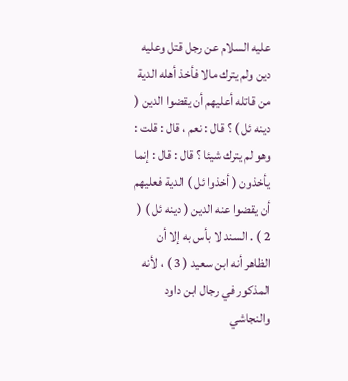عليه السلام عن رجل قتل وعليه دين ولم يترك مالا فأخذ أهله الدية من قاتله أعليهم أن يقضوا الدين ( دينه ئل ) ؟ قال : نعم ، قال : قلت : وهو لم يترك شيئا ؟ قال : قال : إنما يأخذون ( أخذوا ئل ) الدية فعليهم أن يقضوا عنه الدين ( دينه ئل ) ( 2 ) . السند لا بأس به إلا أن الظاهر أنه ابن سعيد ( 3 ) ، لأنه المذكور في رجال ابن داود والنجاشي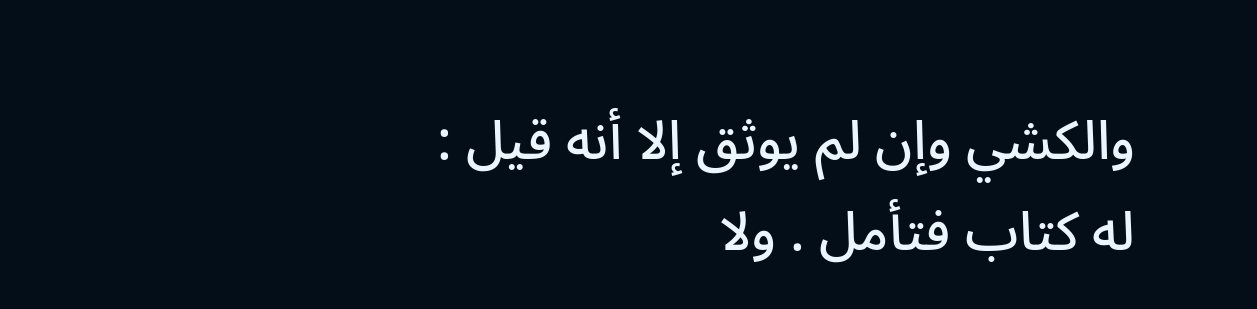والكشي وإن لم يوثق إلا أنه قيل : له كتاب فتأمل . ولا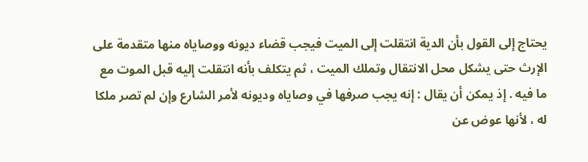يحتاج إلى القول بأن الدية انتقلت إلى الميت فيجب قضاء ديونه ووصاياه منها متقدمة على الإرث حتى يشكل محل الانتقال وتملك الميت ، ثم يتكلف بأنه انتقلت إليه قبل الموت مع ما فيه . إذ يمكن أن يقال : إنه يجب صرفها في وصاياه وديونه لأمر الشارع وإن لم تصر ملكا له ، لأنها عوض عن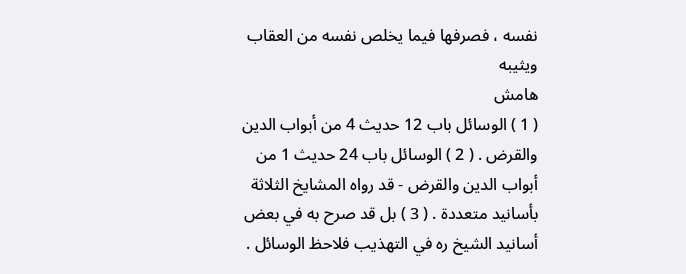نفسه ، فصرفها فيما يخلص نفسه من العقاب ويثيبه
هامش
( 1 ) الوسائل باب 12 حديث 4 من أبواب الدين والقرض . ( 2 ) الوسائل باب 24 حديث 1 من أبواب الدين والقرض - قد رواه المشايخ الثلاثة بأسانيد متعددة . ( 3 ) بل قد صرح به في بعض أسانيد الشيخ ره في التهذيب فلاحظ الوسائل .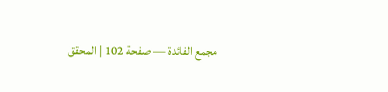مجمع الفائدة — صفحة 102 | المحقق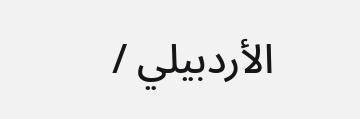الأردبيلي /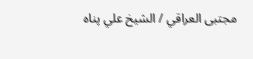مجتبى العراقي / الشيخ علي پناه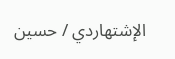الإشتهاردي / حسين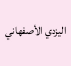اليزدي الأصفهاني